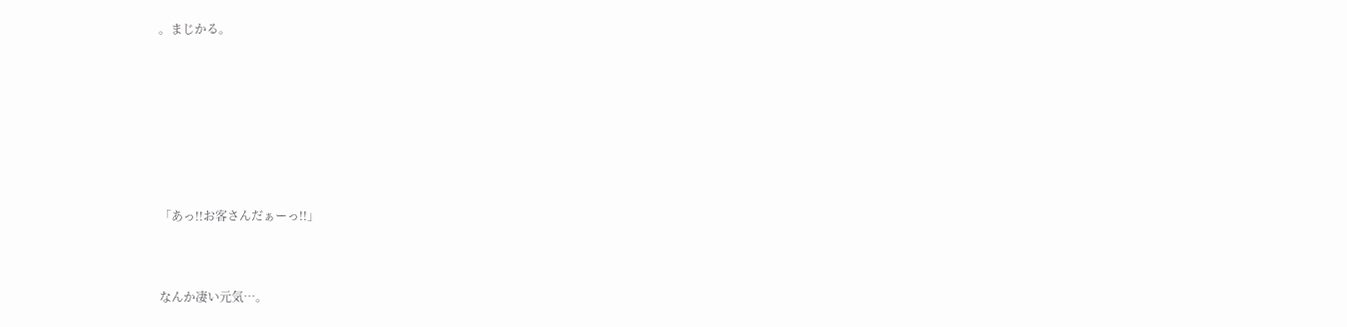。まじかる。






「あっ!!お客さんだぁーっ!!」


なんか凄い元気…。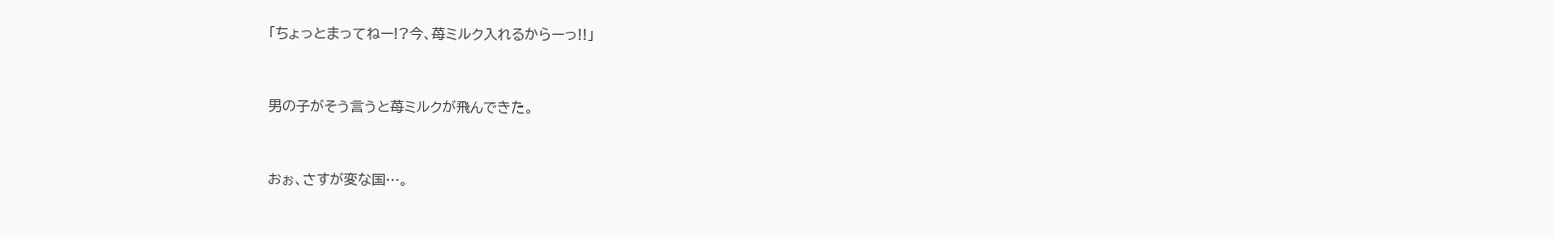「ちょっとまってねー!?今、苺ミルク入れるからーっ!!」


男の子がそう言うと苺ミルクが飛んできた。


おぉ、さすが変な国…。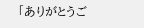「ありがとうご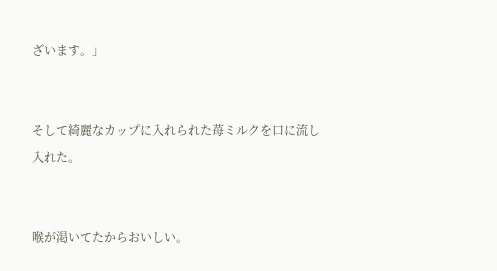ざいます。」


そして綺麗なカップに入れられた苺ミルクを口に流し入れた。


喉が渇いてたからおいしい。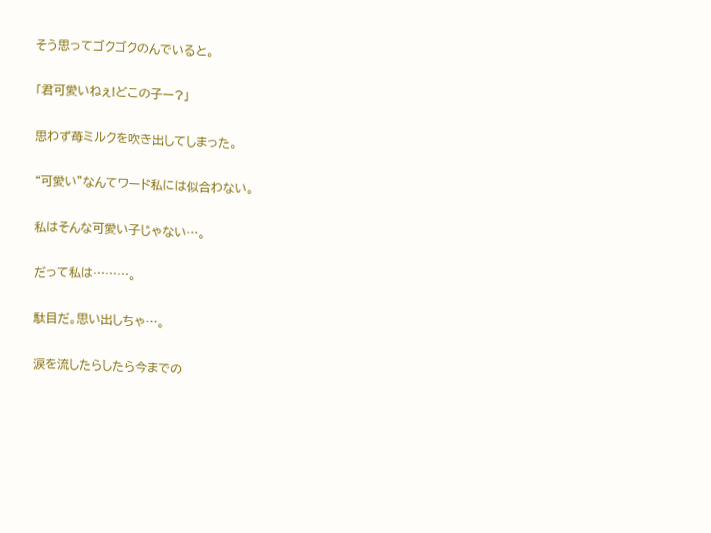そう思ってゴクゴクのんでいると。


「君可愛いねぇ!どこの子ー?」


思わず苺ミルクを吹き出してしまった。


“可愛い”なんてワード私には似合わない。


私はそんな可愛い子じゃない…。


だって私は………。


駄目だ。思い出しちゃ…。


涙を流したらしたら今までの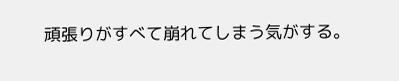頑張りがすべて崩れてしまう気がする。